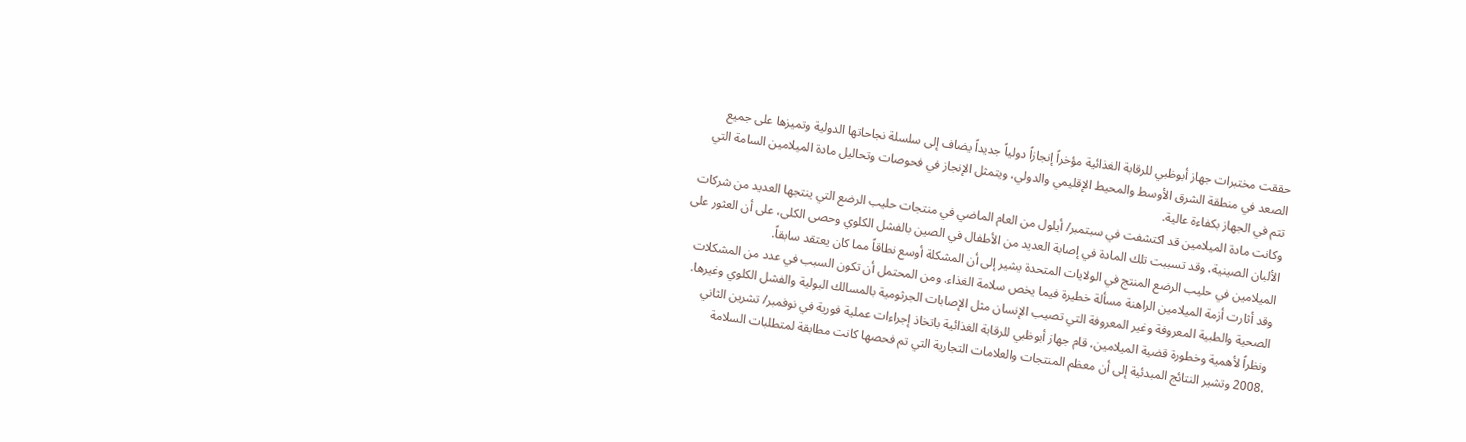حققت مختبرات جهاز أبوظبي للرقابة الغذائية مؤخراً إنجازاً دولياً جديداً يضاف إلى سلسلة نجاحاتها الدولية وتميزها على جميع الصعد في منطقة الشرق الأوسط والمحيط الإقليمي والدولي، ويتمثل الإنجاز في فحوصات وتحاليل مادة الميلامين السامة التي تتم في الجهاز بكفاءة عالية.
وكانت مادة الميلامين قد اكتشفت في سبتمبر/ أيلول من العام الماضي في منتجات حليب الرضع التي ينتجها العديد من شركات الألبان الصينية، وقد تسببت تلك المادة في إصابة العديد من الأطفال في الصين بالفشل الكلوي وحصى الكلى، على أن العثور على الميلامين في حليب الرضع المنتج في الولايات المتحدة يشير إلى أن المشكلة أوسع نطاقاً مما كان يعتقد سابقاً.
وقد أثارت أزمة الميلامين الراهنة مسألة خطيرة فيما يخص سلامة الغذاء. ومن المحتمل أن تكون السبب في عدد من المشكلات الصحية والطبية المعروفة وغير المعروفة التي تصيب الإنسان مثل الإصابات الجرثومية بالمسالك البولية والفشل الكلوي وغيرها.
ونظراً لأهمية وخطورة قضية الميلامين، قام جهاز أبوظبي للرقابة الغذائية باتخاذ إجراءات عملية فورية في نوفمبر/ تشرين الثاني ،2008 وتشير النتائج المبدئية إلى أن معظم المنتجات والعلامات التجارية التي تم فحصها كانت مطابقة لمتطلبات السلامة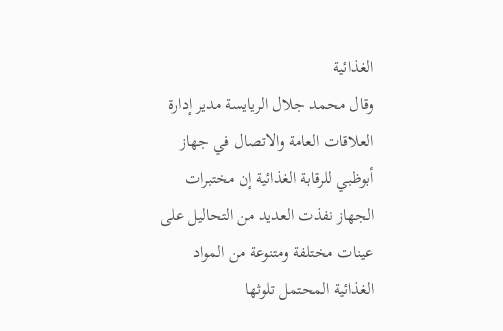الغذائية
وقال محمد جلال الريايسة مدير إدارة العلاقات العامة والاتصال في جهاز أبوظبي للرقابة الغذائية إن مختبرات الجهاز نفذت العديد من التحاليل على عينات مختلفة ومتنوعة من المواد الغذائية المحتمل تلوثها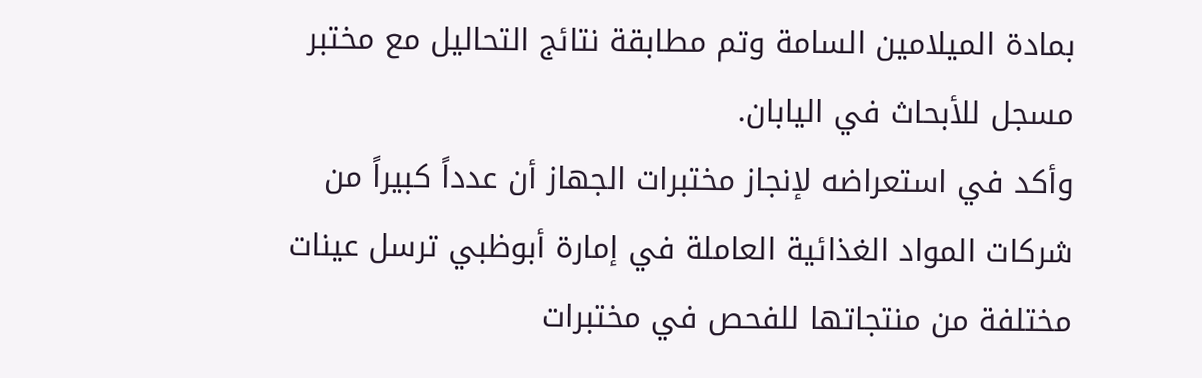بمادة الميلامين السامة وتم مطابقة نتائج التحاليل مع مختبر مسجل للأبحاث في اليابان.
وأكد في استعراضه لإنجاز مختبرات الجهاز أن عدداً كبيراً من شركات المواد الغذائية العاملة في إمارة أبوظبي ترسل عينات مختلفة من منتجاتها للفحص في مختبرات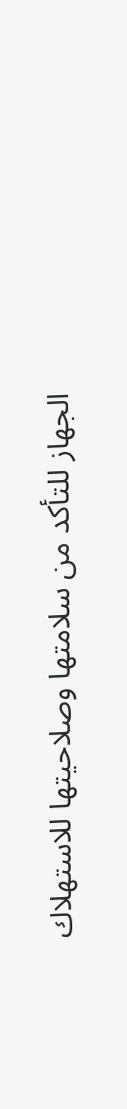الجهاز للتأكد من سلامتها وصلاحيتها للاستهلاك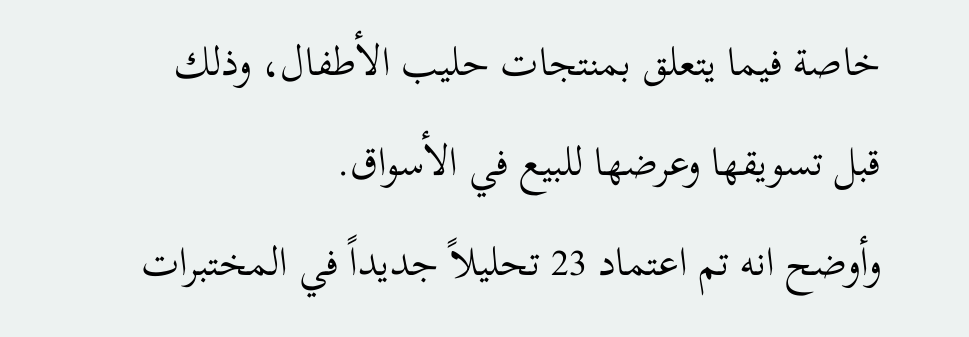خاصة فيما يتعلق بمنتجات حليب الأطفال، وذلك قبل تسويقها وعرضها للبيع في الأسواق.
وأوضح انه تم اعتماد 23 تحليلاً جديداً في المختبرات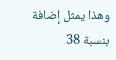وهذا يمثل إضافة بنسبة 38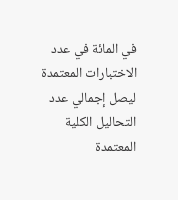في المائة في عدد الاختبارات المعتمدة ليصل إجمالي عدد التحاليل الكلية المعتمدة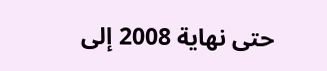حتى نهاية 2008 إلى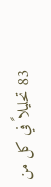83 تحليلاً في كل من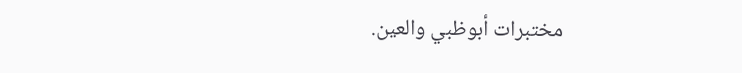مختبرات أبوظبي والعين.